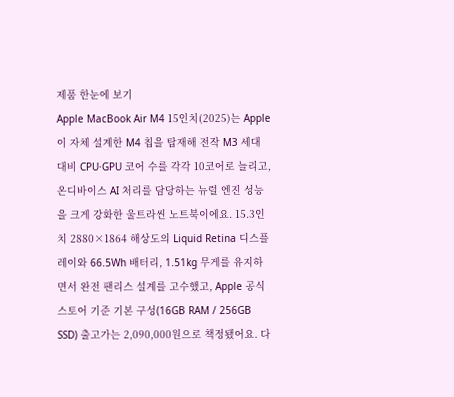제품 한눈에 보기
Apple MacBook Air M4 15인치(2025)는 Apple이 자체 설계한 M4 칩을 탑재해 전작 M3 세대 대비 CPU·GPU 코어 수를 각각 10코어로 늘리고, 온디바이스 AI 처리를 담당하는 뉴럴 엔진 성능을 크게 강화한 울트라씬 노트북이에요. 15.3인치 2880×1864 해상도의 Liquid Retina 디스플레이와 66.5Wh 배터리, 1.51kg 무게를 유지하면서 완전 팬리스 설계를 고수했고, Apple 공식 스토어 기준 기본 구성(16GB RAM / 256GB SSD) 출고가는 2,090,000원으로 책정됐어요. 다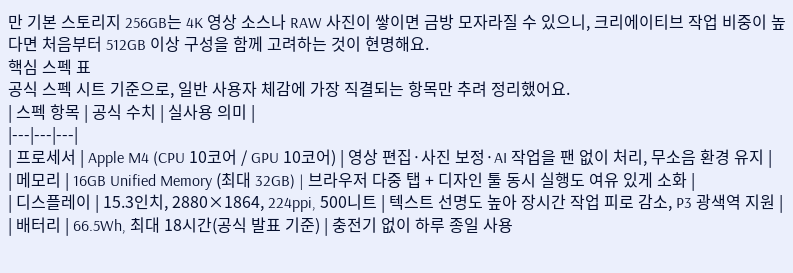만 기본 스토리지 256GB는 4K 영상 소스나 RAW 사진이 쌓이면 금방 모자라질 수 있으니, 크리에이티브 작업 비중이 높다면 처음부터 512GB 이상 구성을 함께 고려하는 것이 현명해요.
핵심 스펙 표
공식 스펙 시트 기준으로, 일반 사용자 체감에 가장 직결되는 항목만 추려 정리했어요.
| 스펙 항목 | 공식 수치 | 실사용 의미 |
|---|---|---|
| 프로세서 | Apple M4 (CPU 10코어 / GPU 10코어) | 영상 편집·사진 보정·AI 작업을 팬 없이 처리, 무소음 환경 유지 |
| 메모리 | 16GB Unified Memory (최대 32GB) | 브라우저 다중 탭 + 디자인 툴 동시 실행도 여유 있게 소화 |
| 디스플레이 | 15.3인치, 2880×1864, 224ppi, 500니트 | 텍스트 선명도 높아 장시간 작업 피로 감소, P3 광색역 지원 |
| 배터리 | 66.5Wh, 최대 18시간(공식 발표 기준) | 충전기 없이 하루 종일 사용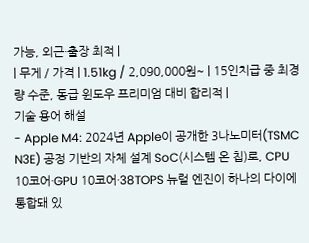가능, 외근·출장 최적 |
| 무게 / 가격 | 1.51kg / 2,090,000원~ | 15인치급 중 최경량 수준, 동급 윈도우 프리미엄 대비 합리적 |
기술 용어 해설
- Apple M4: 2024년 Apple이 공개한 3나노미터(TSMC N3E) 공정 기반의 자체 설계 SoC(시스템 온 칩)로, CPU 10코어·GPU 10코어·38TOPS 뉴럴 엔진이 하나의 다이에 통합돼 있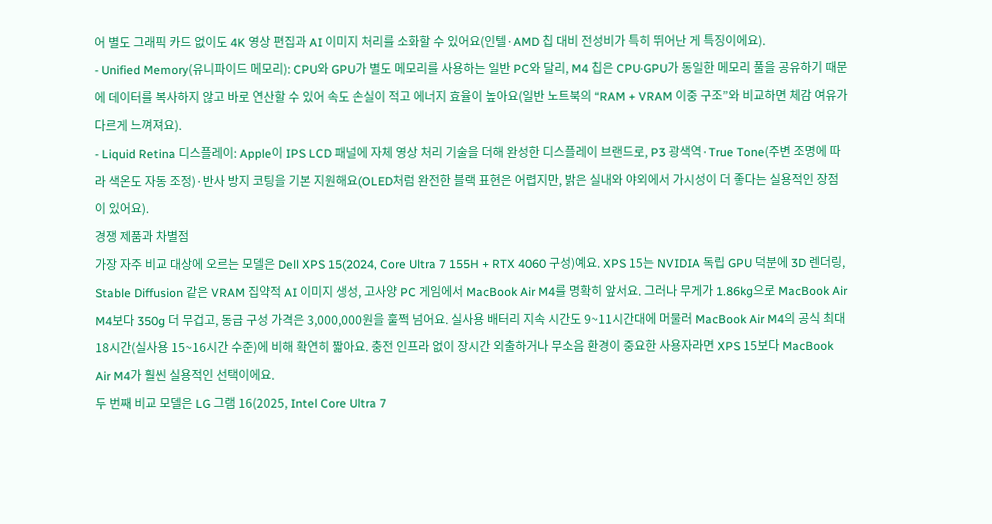어 별도 그래픽 카드 없이도 4K 영상 편집과 AI 이미지 처리를 소화할 수 있어요(인텔·AMD 칩 대비 전성비가 특히 뛰어난 게 특징이에요).
- Unified Memory(유니파이드 메모리): CPU와 GPU가 별도 메모리를 사용하는 일반 PC와 달리, M4 칩은 CPU·GPU가 동일한 메모리 풀을 공유하기 때문에 데이터를 복사하지 않고 바로 연산할 수 있어 속도 손실이 적고 에너지 효율이 높아요(일반 노트북의 “RAM + VRAM 이중 구조”와 비교하면 체감 여유가 다르게 느껴져요).
- Liquid Retina 디스플레이: Apple이 IPS LCD 패널에 자체 영상 처리 기술을 더해 완성한 디스플레이 브랜드로, P3 광색역·True Tone(주변 조명에 따라 색온도 자동 조정)·반사 방지 코팅을 기본 지원해요(OLED처럼 완전한 블랙 표현은 어렵지만, 밝은 실내와 야외에서 가시성이 더 좋다는 실용적인 장점이 있어요).
경쟁 제품과 차별점
가장 자주 비교 대상에 오르는 모델은 Dell XPS 15(2024, Core Ultra 7 155H + RTX 4060 구성)예요. XPS 15는 NVIDIA 독립 GPU 덕분에 3D 렌더링, Stable Diffusion 같은 VRAM 집약적 AI 이미지 생성, 고사양 PC 게임에서 MacBook Air M4를 명확히 앞서요. 그러나 무게가 1.86kg으로 MacBook Air M4보다 350g 더 무겁고, 동급 구성 가격은 3,000,000원을 훌쩍 넘어요. 실사용 배터리 지속 시간도 9~11시간대에 머물러 MacBook Air M4의 공식 최대 18시간(실사용 15~16시간 수준)에 비해 확연히 짧아요. 충전 인프라 없이 장시간 외출하거나 무소음 환경이 중요한 사용자라면 XPS 15보다 MacBook Air M4가 훨씬 실용적인 선택이에요.
두 번째 비교 모델은 LG 그램 16(2025, Intel Core Ultra 7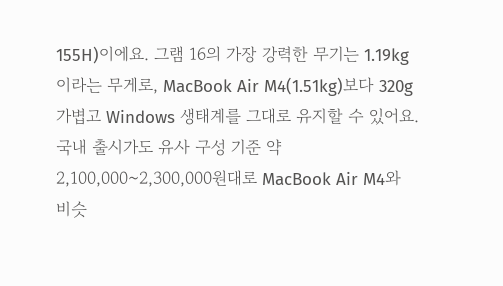155H)이에요. 그램 16의 가장 강력한 무기는 1.19kg이라는 무게로, MacBook Air M4(1.51kg)보다 320g 가볍고 Windows 생태계를 그대로 유지할 수 있어요. 국내 출시가도 유사 구성 기준 약 2,100,000~2,300,000원대로 MacBook Air M4와 비슷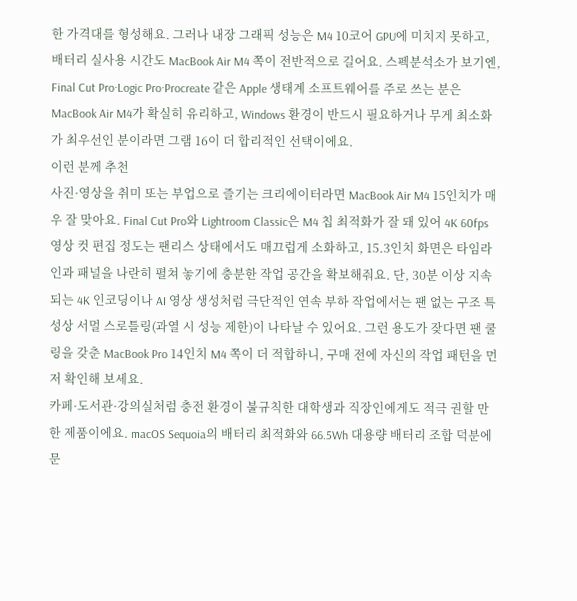한 가격대를 형성해요. 그러나 내장 그래픽 성능은 M4 10코어 GPU에 미치지 못하고, 배터리 실사용 시간도 MacBook Air M4 쪽이 전반적으로 길어요. 스펙분석소가 보기엔, Final Cut Pro·Logic Pro·Procreate 같은 Apple 생태계 소프트웨어를 주로 쓰는 분은 MacBook Air M4가 확실히 유리하고, Windows 환경이 반드시 필요하거나 무게 최소화가 최우선인 분이라면 그램 16이 더 합리적인 선택이에요.
이런 분께 추천
사진·영상을 취미 또는 부업으로 즐기는 크리에이터라면 MacBook Air M4 15인치가 매우 잘 맞아요. Final Cut Pro와 Lightroom Classic은 M4 칩 최적화가 잘 돼 있어 4K 60fps 영상 컷 편집 정도는 팬리스 상태에서도 매끄럽게 소화하고, 15.3인치 화면은 타임라인과 패널을 나란히 펼쳐 놓기에 충분한 작업 공간을 확보해줘요. 단, 30분 이상 지속되는 4K 인코딩이나 AI 영상 생성처럼 극단적인 연속 부하 작업에서는 팬 없는 구조 특성상 서멀 스로틀링(과열 시 성능 제한)이 나타날 수 있어요. 그런 용도가 잦다면 팬 쿨링을 갖춘 MacBook Pro 14인치 M4 쪽이 더 적합하니, 구매 전에 자신의 작업 패턴을 먼저 확인해 보세요.
카페·도서관·강의실처럼 충전 환경이 불규칙한 대학생과 직장인에게도 적극 권할 만한 제품이에요. macOS Sequoia의 배터리 최적화와 66.5Wh 대용량 배터리 조합 덕분에 문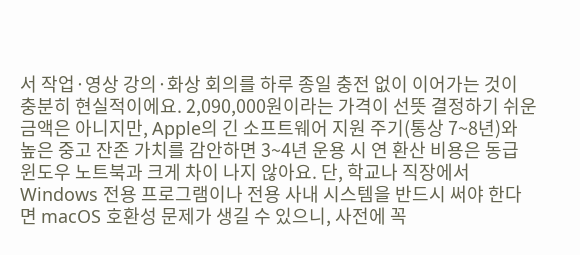서 작업·영상 강의·화상 회의를 하루 종일 충전 없이 이어가는 것이 충분히 현실적이에요. 2,090,000원이라는 가격이 선뜻 결정하기 쉬운 금액은 아니지만, Apple의 긴 소프트웨어 지원 주기(통상 7~8년)와 높은 중고 잔존 가치를 감안하면 3~4년 운용 시 연 환산 비용은 동급 윈도우 노트북과 크게 차이 나지 않아요. 단, 학교나 직장에서 Windows 전용 프로그램이나 전용 사내 시스템을 반드시 써야 한다면 macOS 호환성 문제가 생길 수 있으니, 사전에 꼭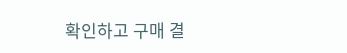확인하고 구매 결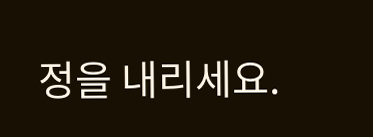정을 내리세요.